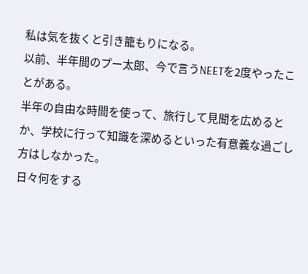私は気を抜くと引き籠もりになる。
以前、半年間のプー太郎、今で言うNEETを2度やったことがある。
半年の自由な時間を使って、旅行して見聞を広めるとか、学校に行って知識を深めるといった有意義な過ごし方はしなかった。
日々何をする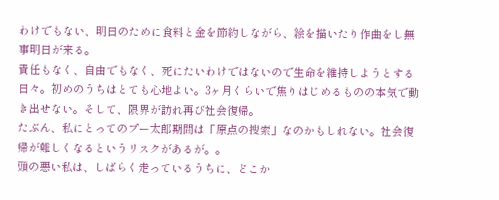わけでもない、明日のために食料と金を節約しながら、絵を描いたり作曲をし無事明日が来る。
責任もなく、自由でもなく、死にたいわけではないので生命を維持しようとする日々。初めのうちはとても心地よい。3ヶ月くらいで焦りはじめるものの本気で動き出せない。そして、限界が訪れ再び社会復帰。
たぶん、私にとってのプー太郎期間は「原点の捜索」なのかもしれない。社会復帰が難しくなるというリスクがあるが。。
頭の悪い私は、しばらく走っているうちに、どこか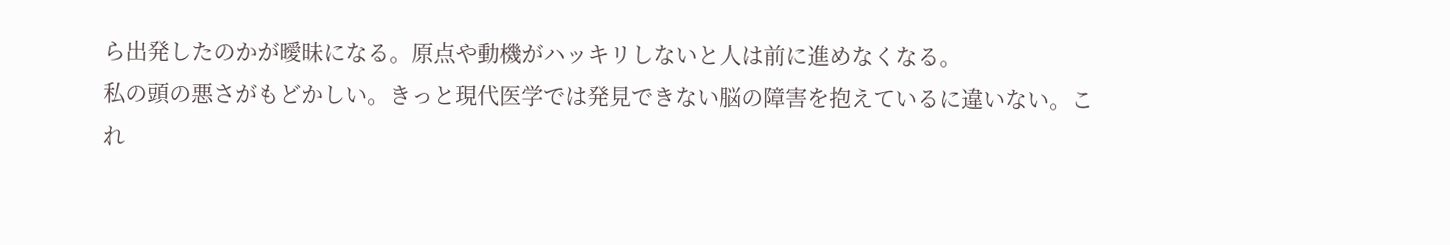ら出発したのかが曖昧になる。原点や動機がハッキリしないと人は前に進めなくなる。
私の頭の悪さがもどかしい。きっと現代医学では発見できない脳の障害を抱えているに違いない。これ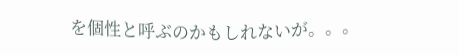を個性と呼ぶのかもしれないが。。。